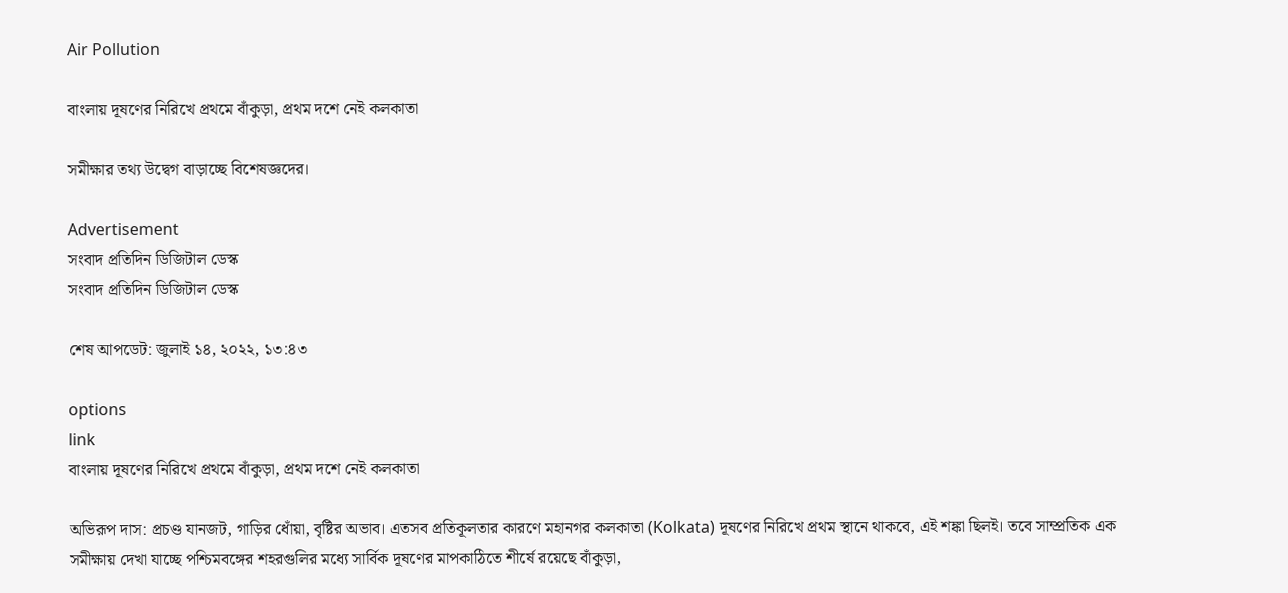Air Pollution

বাংলায় দূষণের নিরিখে প্রথমে বাঁকুড়া, প্রথম দশে নেই কলকাতা

সমীক্ষার তথ্য উদ্বেগ বাড়াচ্ছে বিশেষজ্ঞদের।

Advertisement
সংবাদ প্রতিদিন ডিজিটাল ডেস্ক
সংবাদ প্রতিদিন ডিজিটাল ডেস্ক

শেষ আপডেট: জুলাই ১৪, ২০২২, ১৩:৪৩

options
link
বাংলায় দূষণের নিরিখে প্রথমে বাঁকুড়া, প্রথম দশে নেই কলকাতা

অভিরূপ দাস: প্রচণ্ড যানজট, গাড়ির ধোঁয়া, বৃষ্টির অভাব। এতসব প্রতিকূলতার কারণে মহানগর কলকাতা (Kolkata) দূষণের নিরিখে প্রথম স্থানে থাকবে, এই শঙ্কা ছিলই। তবে সাম্প্রতিক এক সমীক্ষায় দেখা যাচ্ছে পশ্চিমবঙ্গের শহরগুলির মধ্যে সার্বিক দূষণের মাপকাঠিতে শীর্ষে রয়েছে বাঁকুড়া,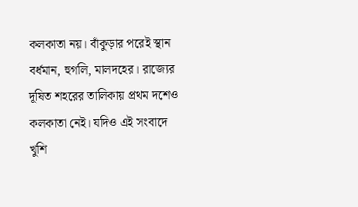কলকাতা নয়। বাঁকুড়ার পরেই স্থান বর্ধমান, হুগলি, মালদহের। রাজ্যের দূষিত শহরের তালিকায় প্রথম দশেও কলকাতা নেই। যদিও এই সংবাদে খুশি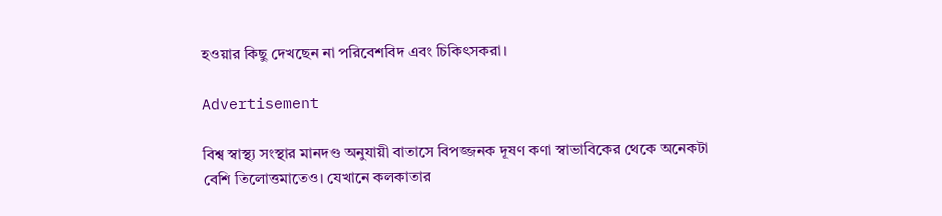হওয়ার কিছু দেখছেন না পরিবেশবিদ এবং চিকিৎসকরা।

Advertisement

বিশ্ব স্বাস্থ্য সংস্থার মানদণ্ড অনুযায়ী বাতাসে বিপজ্জনক দূষণ কণা স্বাভাবিকের থেকে অনেকটা বেশি তিলোত্তমাতেও। যেখানে কলকাতার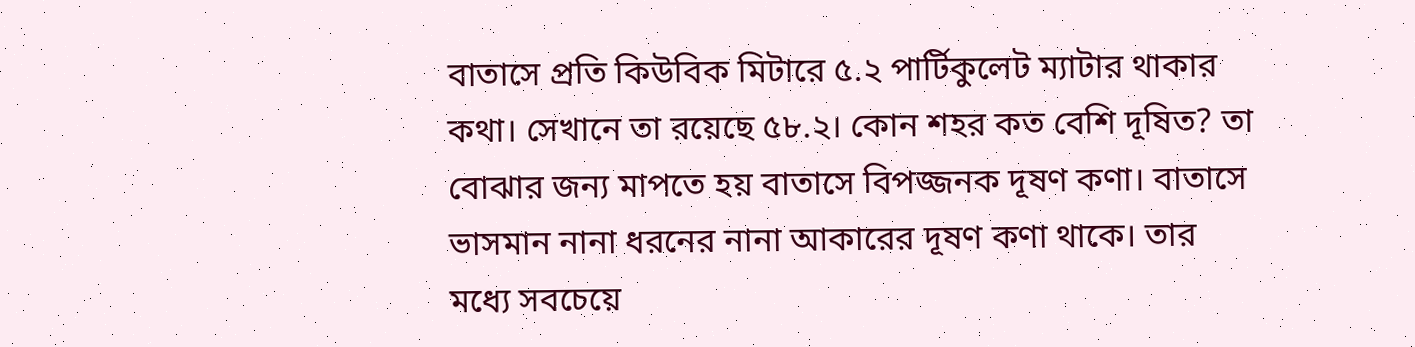বাতাসে প্রতি কিউবিক মিটারে ৫.২ পার্টিকুলেট ম্যাটার থাকার কথা। সেখানে তা রয়েছে ৫৮.২। কোন শহর কত বেশি দূষিত? তা বোঝার জন্য মাপতে হয় বাতাসে বিপজ্জনক দূষণ কণা। বাতাসে ভাসমান নানা ধরনের নানা আকারের দূষণ কণা থাকে। তার মধ্যে সবচেয়ে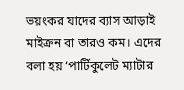ভয়ংকর যাদের ব্যাস আড়াই মাইক্রন বা তারও কম। এদের বলা হয় ‘পার্টিকুলেট ম্যাটার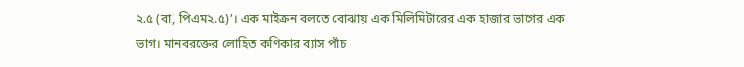২.৫ (বা, পিএম২.৫)’। এক মাইক্রন বলতে বোঝায় এক মিলিমিটারের এক হাজার ভাগের এক ভাগ। মানবরক্তের লোহিত কণিকার ব্যাস পাঁচ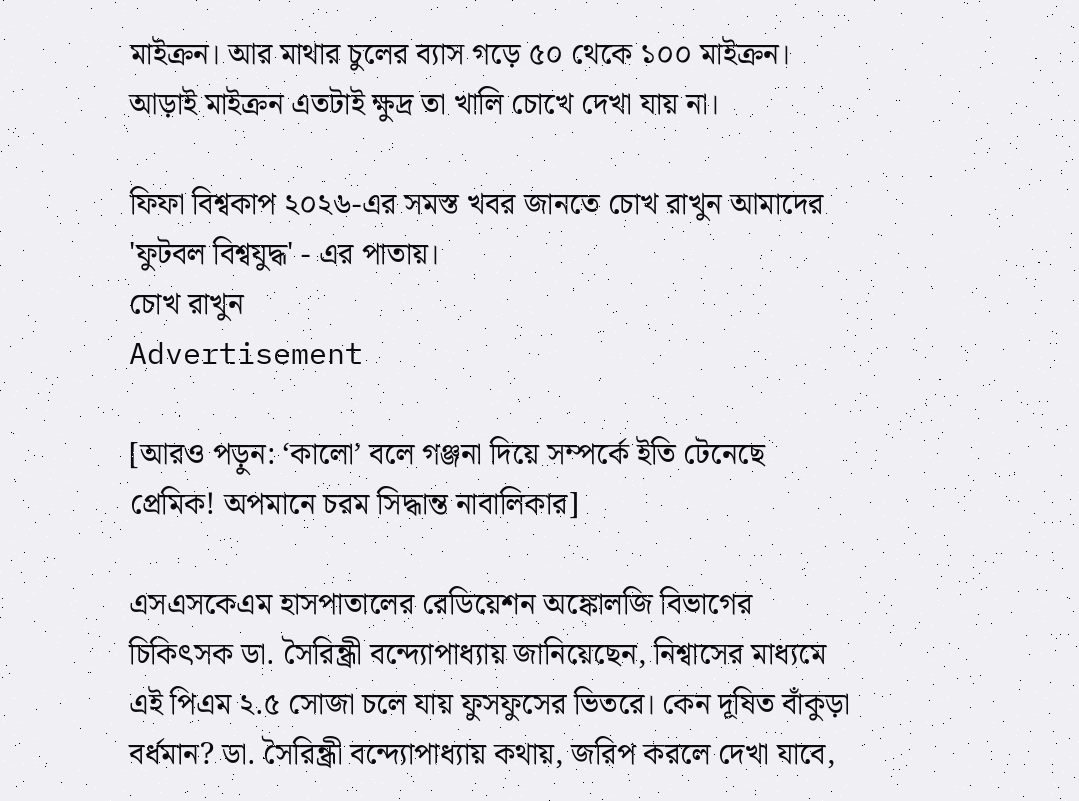মাইক্রন। আর মাথার চুলের ব্যাস গড়ে ৫০ থেকে ১০০ মাইক্রন। আড়াই মাইক্রন এতটাই ক্ষুদ্র তা খালি চোখে দেখা যায় না।

ফিফা বিশ্বকাপ ২০২৬-এর সমস্ত খবর জানতে চোখ রাখুন আমাদের 'ফুটবল বিশ্বযুদ্ধ' - এর পাতায়।
চোখ রাখুন
Advertisement

[আরও পড়ুন: ‘কালো’ বলে গঞ্জনা দিয়ে সম্পর্কে ইতি টেনেছে প্রেমিক! অপমানে চরম সিদ্ধান্ত নাবালিকার]

এসএসকেএম হাসপাতালের রেডিয়েশন অঙ্কোলজি বিভাগের চিকিৎসক ডা. সৈরিন্ধ্রী বন্দ্যোপাধ্যায় জানিয়েছেন, নিশ্বাসের মাধ্যমে এই পিএম ২.৫ সোজা চলে যায় ফুসফুসের ভিতরে। কেন দূষিত বাঁকুড়া বর্ধমান? ডা. সৈরিন্ধ্রী বন্দ্যোপাধ্যায় কথায়, জরিপ করলে দেখা যাবে,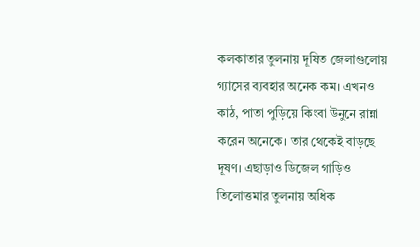কলকাতার তুলনায় দূষিত জেলাগুলোয় গ্যাসের ব্যবহার অনেক কম। এখনও কাঠ, পাতা পুড়িয়ে কিংবা উনুনে রান্না করেন অনেকে। তার থেকেই বাড়ছে দূষণ। এছাড়াও ডিজেল গাড়িও তিলোত্তমার তুলনায় অধিক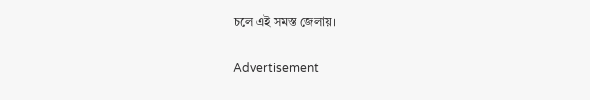চলে এই সমস্ত জেলায়।

Advertisement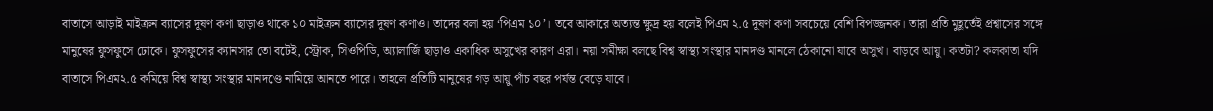বাতাসে আড়াই মাইক্রন ব্যাসের দূষণ কণা ছাড়াও থাকে ১০ মাইক্রন ব্যাসের দূষণ কণাও। তাদের বলা হয় ‘পিএম ১০’। তবে আকারে অত্যন্ত ক্ষুদ্র হয় বলেই পিএম ২.৫ দূষণ কণা সবচেয়ে বেশি বিপজ্জনক। তারা প্রতি মুহূর্তেই প্রশ্বাসের সঙ্গে মানুষের ফুসফুসে ঢোকে। ফুসফুসের ক্যানসার তো বটেই, স্ট্রোক, সিওপিডি, অ্যালার্জি ছাড়াও একাধিক অসুখের কারণ এরা। নয়া সমীক্ষা বলছে বিশ্ব স্বাস্থ্য সংস্থার মানদণ্ড মানলে ঠেকানো যাবে অসুখ। বাড়বে আয়ু। কতটা? কলকাতা যদি বাতাসে পিএম২.৫ কমিয়ে বিশ্ব স্বাস্থ্য সংস্থার মানদণ্ডে নামিয়ে আনতে পারে। তাহলে প্রতিটি মানুষের গড় আয়ু পাঁচ বছর পর্যন্ত বেড়ে যাবে।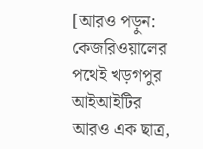[আরও পড়ুন: কেজরিওয়ালের পথেই খড়গপুর আইআইটির আরও এক ছাত্র,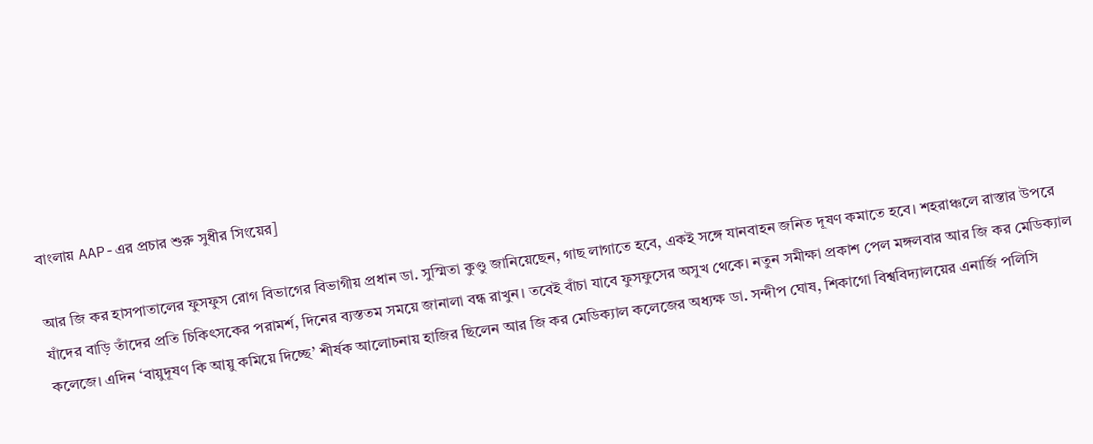বাংলায় AAP-এর প্রচার শুরু সুধীর সিংয়ের]

আর জি কর হাসপাতালের ফুসফুস রোগ বিভাগের বিভাগীয় প্রধান ডা. সুস্মিতা কুণ্ডু জানিয়েছেন, গাছ লাগাতে হবে, একই সঙ্গে যানবাহন জনিত দূষণ কমাতে হবে। শহরাঞ্চলে রাস্তার উপরে যাঁদের বাড়ি তাঁদের প্রতি চিকিৎসকের পরামর্শ, দিনের ব্যস্ততম সময়ে জানালা বন্ধ রাখুন। তবেই বাঁচা যাবে ফুসফুসের অসুখ থেকে। নতুন সমীক্ষা প্রকাশ পেল মঙ্গলবার আর জি কর মেডিক্যাল কলেজে। এদিন ‘বায়ুদূষণ কি আয়ু কমিয়ে দিচ্ছে’ শীর্ষক আলোচনায় হাজির ছিলেন আর জি কর মেডিক্যাল কলেজের অধ্যক্ষ ডা. সন্দীপ ঘোষ, শিকাগো বিশ্ববিদ্যালয়ের এনার্জি পলিসি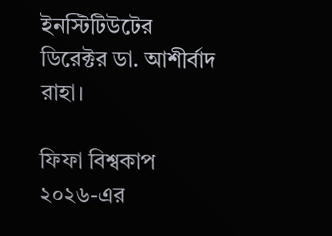ইনস্টিটিউটের ডিরেক্টর ডা. আশীর্বাদ রাহা।

ফিফা বিশ্বকাপ ২০২৬-এর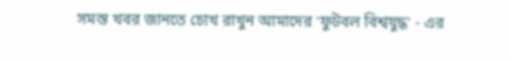সমস্ত খবর জানতে চোখ রাখুন আমাদের 'ফুটবল বিশ্বযুদ্ধ' - এর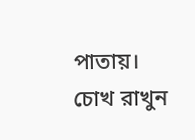পাতায়।
চোখ রাখুন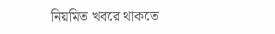নিয়মিত খবরে থাকতে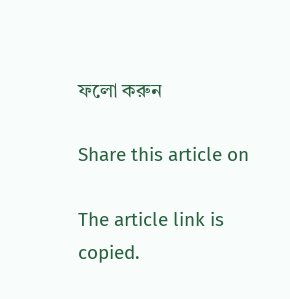ফলো করুন

Share this article on

The article link is copied.